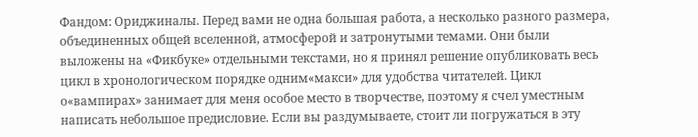Фандом: Ориджиналы. Перед вами не одна большая работа, а несколько разного размера, объединенных общей вселенной, атмосферой и затронутыми темами. Они были выложены на «Фикбуке» отдельными текстами, но я принял решение опубликовать весь цикл в хронологическом порядке одним«макси» для удобства читателей. Цикл о«вампирах» занимает для меня особое место в творчестве, поэтому я счел уместным написать небольшое предисловие. Если вы раздумываете, стоит ли погружаться в эту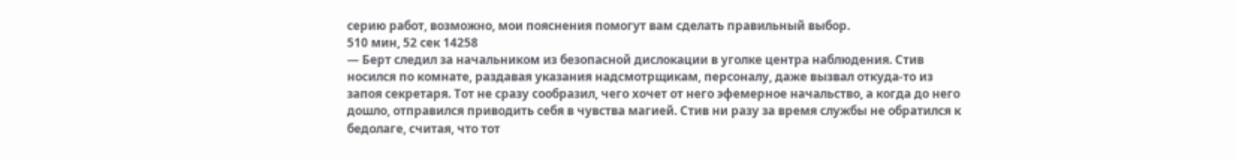серию работ, возможно, мои пояснения помогут вам сделать правильный выбор.
510 мин, 52 сек 14258
— Берт следил за начальником из безопасной дислокации в уголке центра наблюдения. Стив носился по комнате, раздавая указания надсмотрщикам, персоналу, даже вызвал откуда-то из запоя секретаря. Тот не сразу сообразил, чего хочет от него эфемерное начальство, а когда до него дошло, отправился приводить себя в чувства магией. Стив ни разу за время службы не обратился к бедолаге, считая, что тот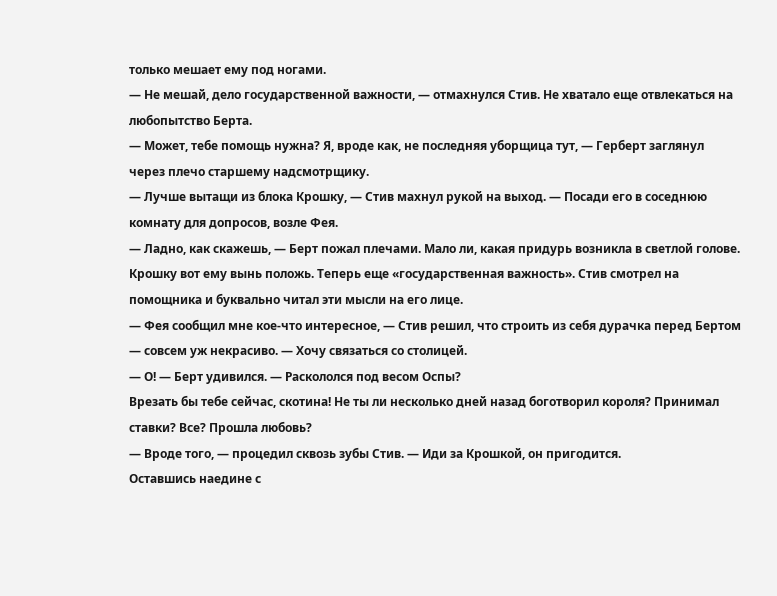только мешает ему под ногами.
— Не мешай, дело государственной важности, — отмахнулся Стив. Не хватало еще отвлекаться на любопытство Берта.
— Может, тебе помощь нужна? Я, вроде как, не последняя уборщица тут, — Герберт заглянул через плечо старшему надсмотрщику.
— Лучше вытащи из блока Крошку, — Стив махнул рукой на выход. — Посади его в соседнюю комнату для допросов, возле Фея.
— Ладно, как скажешь, — Берт пожал плечами. Мало ли, какая придурь возникла в светлой голове. Крошку вот ему вынь положь. Теперь еще «государственная важность». Стив смотрел на помощника и буквально читал эти мысли на его лице.
— Фея сообщил мне кое-что интересное, — Стив решил, что строить из себя дурачка перед Бертом — совсем уж некрасиво. — Хочу связаться со столицей.
— О! — Берт удивился. — Раскололся под весом Оспы?
Врезать бы тебе сейчас, скотина! Не ты ли несколько дней назад боготворил короля? Принимал ставки? Все? Прошла любовь?
— Вроде того, — процедил сквозь зубы Стив. — Иди за Крошкой, он пригодится.
Оставшись наедине с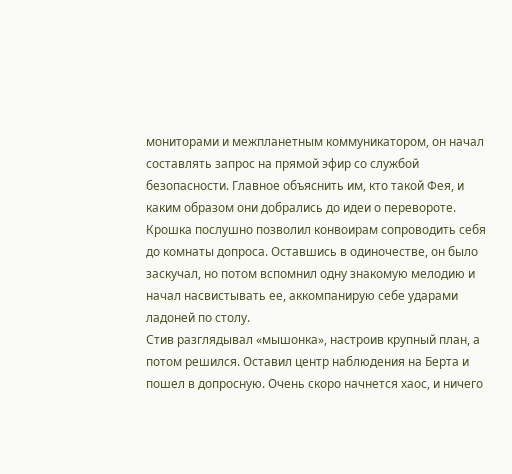мониторами и межпланетным коммуникатором, он начал составлять запрос на прямой эфир со службой безопасности. Главное объяснить им, кто такой Фея, и каким образом они добрались до идеи о перевороте.
Крошка послушно позволил конвоирам сопроводить себя до комнаты допроса. Оставшись в одиночестве, он было заскучал, но потом вспомнил одну знакомую мелодию и начал насвистывать ее, аккомпанирую себе ударами ладоней по столу.
Стив разглядывал «мышонка», настроив крупный план, а потом решился. Оставил центр наблюдения на Берта и пошел в допросную. Очень скоро начнется хаос, и ничего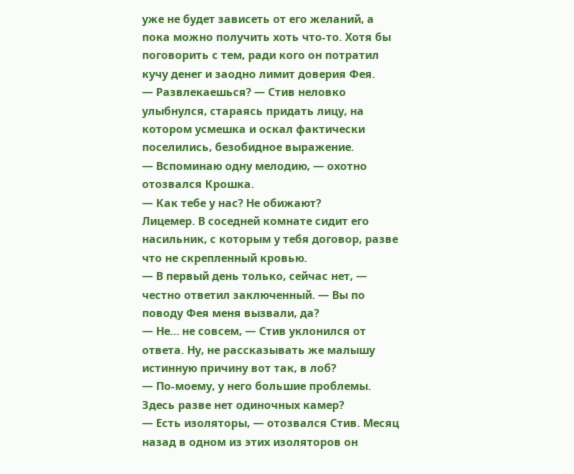уже не будет зависеть от его желаний, а пока можно получить хоть что-то. Хотя бы поговорить с тем, ради кого он потратил кучу денег и заодно лимит доверия Фея.
— Развлекаешься? — Стив неловко улыбнулся, стараясь придать лицу, на котором усмешка и оскал фактически поселились, безобидное выражение.
— Вспоминаю одну мелодию, — охотно отозвался Крошка.
— Как тебе у нас? Не обижают?
Лицемер. В соседней комнате сидит его насильник, с которым у тебя договор, разве что не скрепленный кровью.
— В первый день только, сейчас нет, — честно ответил заключенный. — Вы по поводу Фея меня вызвали, да?
— Не… не совсем, — Стив уклонился от ответа. Ну, не рассказывать же малышу истинную причину вот так, в лоб?
— По-моему, у него большие проблемы. Здесь разве нет одиночных камер?
— Есть изоляторы, — отозвался Стив. Месяц назад в одном из этих изоляторов он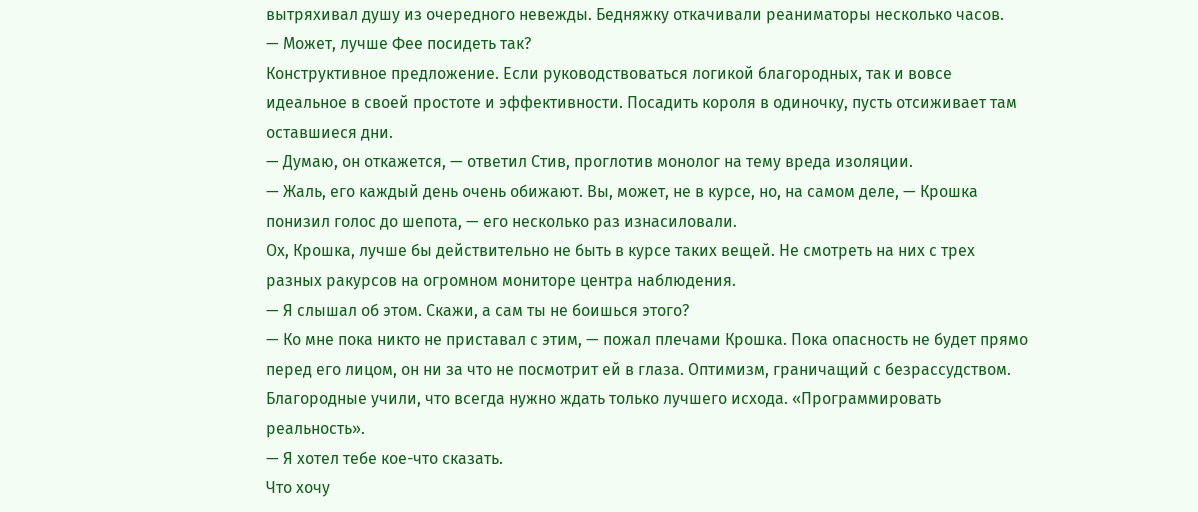вытряхивал душу из очередного невежды. Бедняжку откачивали реаниматоры несколько часов.
— Может, лучше Фее посидеть так?
Конструктивное предложение. Если руководствоваться логикой благородных, так и вовсе идеальное в своей простоте и эффективности. Посадить короля в одиночку, пусть отсиживает там оставшиеся дни.
— Думаю, он откажется, — ответил Стив, проглотив монолог на тему вреда изоляции.
— Жаль, его каждый день очень обижают. Вы, может, не в курсе, но, на самом деле, — Крошка понизил голос до шепота, — его несколько раз изнасиловали.
Ох, Крошка, лучше бы действительно не быть в курсе таких вещей. Не смотреть на них с трех разных ракурсов на огромном мониторе центра наблюдения.
— Я слышал об этом. Скажи, а сам ты не боишься этого?
— Ко мне пока никто не приставал с этим, — пожал плечами Крошка. Пока опасность не будет прямо перед его лицом, он ни за что не посмотрит ей в глаза. Оптимизм, граничащий с безрассудством. Благородные учили, что всегда нужно ждать только лучшего исхода. «Программировать реальность».
— Я хотел тебе кое-что сказать.
Что хочу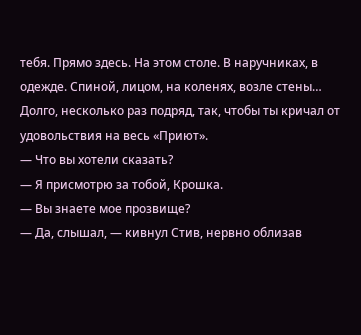тебя. Прямо здесь. На этом столе. В наручниках, в одежде. Спиной, лицом, на коленях, возле стены… Долго, несколько раз подряд, так, чтобы ты кричал от удовольствия на весь «Приют».
— Что вы хотели сказать?
— Я присмотрю за тобой, Крошка.
— Вы знаете мое прозвище?
— Да, слышал, — кивнул Стив, нервно облизав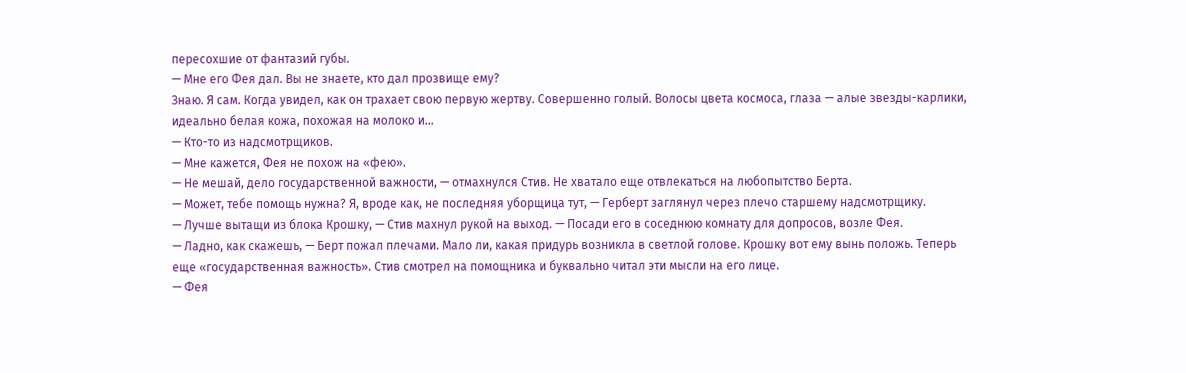пересохшие от фантазий губы.
— Мне его Фея дал. Вы не знаете, кто дал прозвище ему?
Знаю. Я сам. Когда увидел, как он трахает свою первую жертву. Совершенно голый. Волосы цвета космоса, глаза — алые звезды-карлики, идеально белая кожа, похожая на молоко и…
— Кто-то из надсмотрщиков.
— Мне кажется, Фея не похож на «фею».
— Не мешай, дело государственной важности, — отмахнулся Стив. Не хватало еще отвлекаться на любопытство Берта.
— Может, тебе помощь нужна? Я, вроде как, не последняя уборщица тут, — Герберт заглянул через плечо старшему надсмотрщику.
— Лучше вытащи из блока Крошку, — Стив махнул рукой на выход. — Посади его в соседнюю комнату для допросов, возле Фея.
— Ладно, как скажешь, — Берт пожал плечами. Мало ли, какая придурь возникла в светлой голове. Крошку вот ему вынь положь. Теперь еще «государственная важность». Стив смотрел на помощника и буквально читал эти мысли на его лице.
— Фея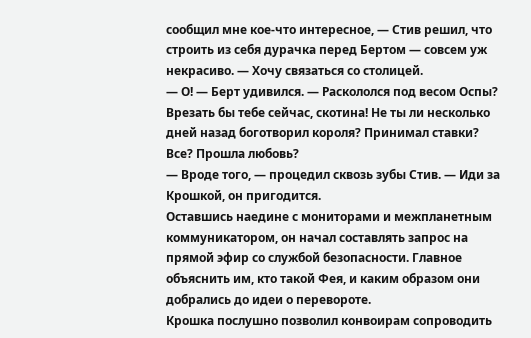сообщил мне кое-что интересное, — Стив решил, что строить из себя дурачка перед Бертом — совсем уж некрасиво. — Хочу связаться со столицей.
— О! — Берт удивился. — Раскололся под весом Оспы?
Врезать бы тебе сейчас, скотина! Не ты ли несколько дней назад боготворил короля? Принимал ставки? Все? Прошла любовь?
— Вроде того, — процедил сквозь зубы Стив. — Иди за Крошкой, он пригодится.
Оставшись наедине с мониторами и межпланетным коммуникатором, он начал составлять запрос на прямой эфир со службой безопасности. Главное объяснить им, кто такой Фея, и каким образом они добрались до идеи о перевороте.
Крошка послушно позволил конвоирам сопроводить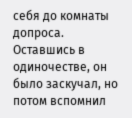себя до комнаты допроса. Оставшись в одиночестве, он было заскучал, но потом вспомнил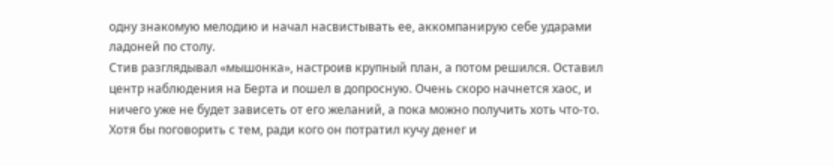одну знакомую мелодию и начал насвистывать ее, аккомпанирую себе ударами ладоней по столу.
Стив разглядывал «мышонка», настроив крупный план, а потом решился. Оставил центр наблюдения на Берта и пошел в допросную. Очень скоро начнется хаос, и ничего уже не будет зависеть от его желаний, а пока можно получить хоть что-то. Хотя бы поговорить с тем, ради кого он потратил кучу денег и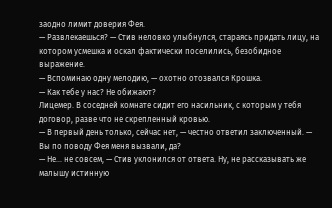заодно лимит доверия Фея.
— Развлекаешься? — Стив неловко улыбнулся, стараясь придать лицу, на котором усмешка и оскал фактически поселились, безобидное выражение.
— Вспоминаю одну мелодию, — охотно отозвался Крошка.
— Как тебе у нас? Не обижают?
Лицемер. В соседней комнате сидит его насильник, с которым у тебя договор, разве что не скрепленный кровью.
— В первый день только, сейчас нет, — честно ответил заключенный. — Вы по поводу Фея меня вызвали, да?
— Не… не совсем, — Стив уклонился от ответа. Ну, не рассказывать же малышу истинную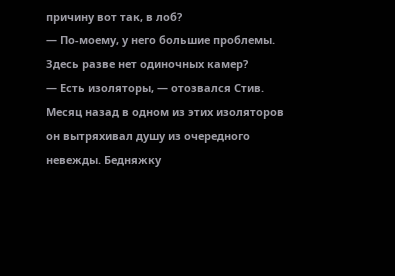причину вот так, в лоб?
— По-моему, у него большие проблемы. Здесь разве нет одиночных камер?
— Есть изоляторы, — отозвался Стив. Месяц назад в одном из этих изоляторов он вытряхивал душу из очередного невежды. Бедняжку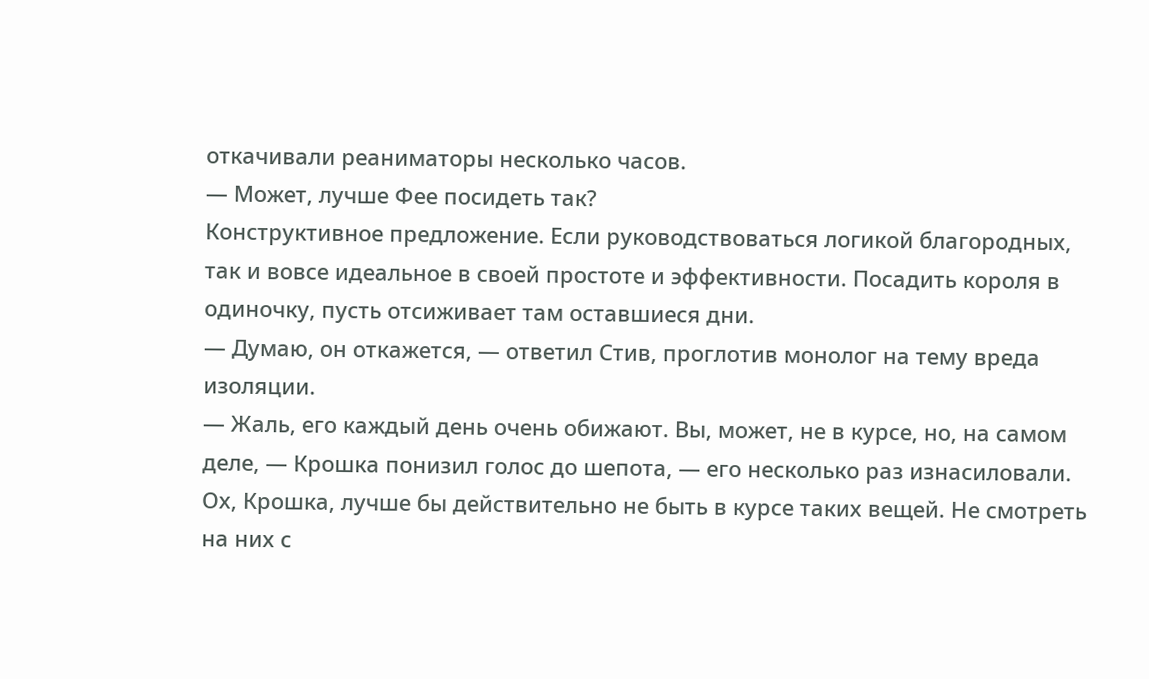откачивали реаниматоры несколько часов.
— Может, лучше Фее посидеть так?
Конструктивное предложение. Если руководствоваться логикой благородных, так и вовсе идеальное в своей простоте и эффективности. Посадить короля в одиночку, пусть отсиживает там оставшиеся дни.
— Думаю, он откажется, — ответил Стив, проглотив монолог на тему вреда изоляции.
— Жаль, его каждый день очень обижают. Вы, может, не в курсе, но, на самом деле, — Крошка понизил голос до шепота, — его несколько раз изнасиловали.
Ох, Крошка, лучше бы действительно не быть в курсе таких вещей. Не смотреть на них с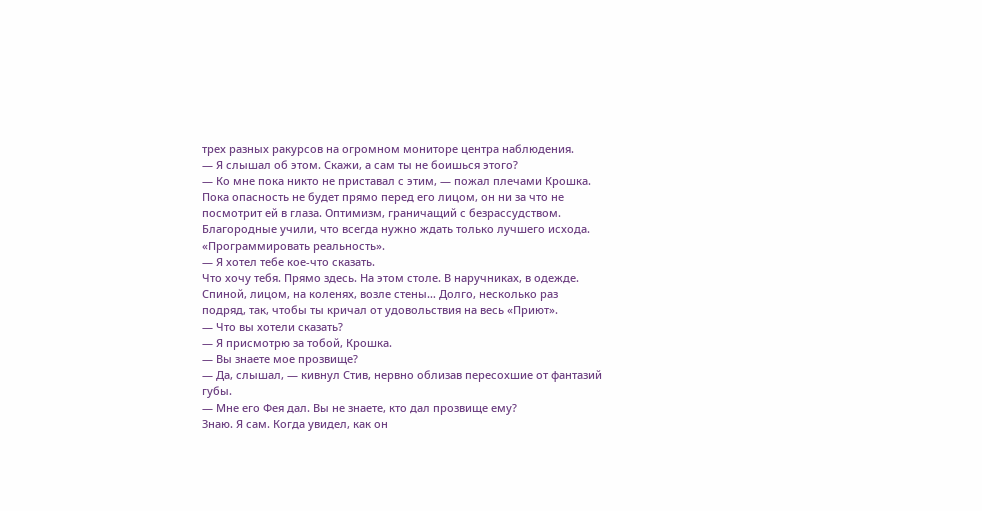трех разных ракурсов на огромном мониторе центра наблюдения.
— Я слышал об этом. Скажи, а сам ты не боишься этого?
— Ко мне пока никто не приставал с этим, — пожал плечами Крошка. Пока опасность не будет прямо перед его лицом, он ни за что не посмотрит ей в глаза. Оптимизм, граничащий с безрассудством. Благородные учили, что всегда нужно ждать только лучшего исхода. «Программировать реальность».
— Я хотел тебе кое-что сказать.
Что хочу тебя. Прямо здесь. На этом столе. В наручниках, в одежде. Спиной, лицом, на коленях, возле стены… Долго, несколько раз подряд, так, чтобы ты кричал от удовольствия на весь «Приют».
— Что вы хотели сказать?
— Я присмотрю за тобой, Крошка.
— Вы знаете мое прозвище?
— Да, слышал, — кивнул Стив, нервно облизав пересохшие от фантазий губы.
— Мне его Фея дал. Вы не знаете, кто дал прозвище ему?
Знаю. Я сам. Когда увидел, как он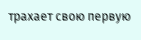трахает свою первую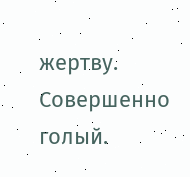жертву. Совершенно голый.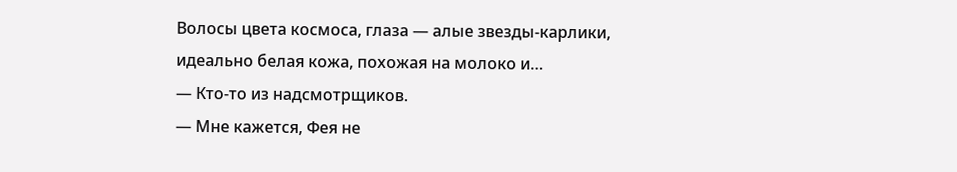Волосы цвета космоса, глаза — алые звезды-карлики, идеально белая кожа, похожая на молоко и…
— Кто-то из надсмотрщиков.
— Мне кажется, Фея не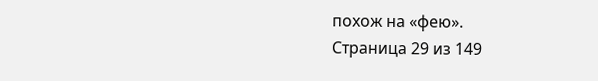похож на «фею».
Страница 29 из 149